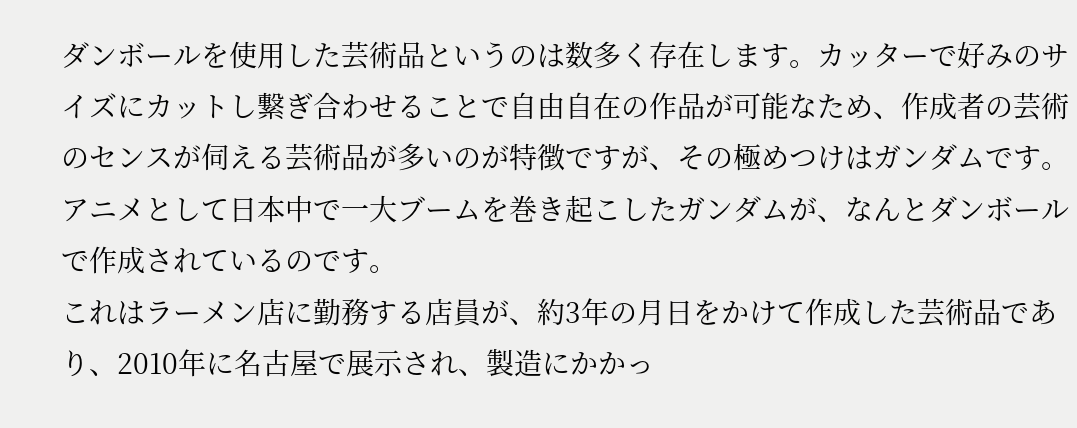ダンボールを使用した芸術品というのは数多く存在します。カッターで好みのサイズにカットし繋ぎ合わせることで自由自在の作品が可能なため、作成者の芸術のセンスが伺える芸術品が多いのが特徴ですが、その極めつけはガンダムです。アニメとして日本中で一大ブームを巻き起こしたガンダムが、なんとダンボールで作成されているのです。
これはラーメン店に勤務する店員が、約3年の月日をかけて作成した芸術品であり、2010年に名古屋で展示され、製造にかかっ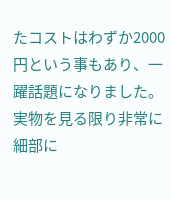たコストはわずか2000円という事もあり、一躍話題になりました。
実物を見る限り非常に細部に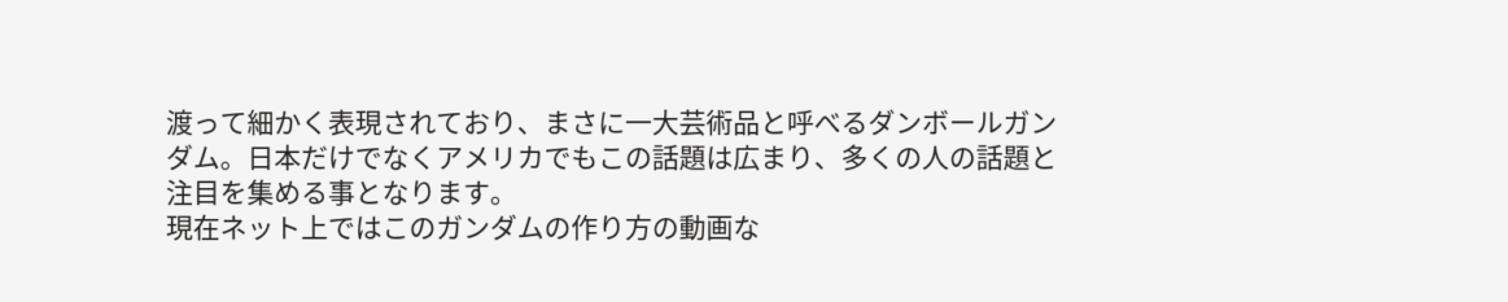渡って細かく表現されており、まさに一大芸術品と呼べるダンボールガンダム。日本だけでなくアメリカでもこの話題は広まり、多くの人の話題と注目を集める事となります。
現在ネット上ではこのガンダムの作り方の動画な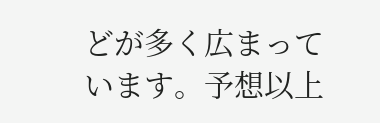どが多く広まっています。予想以上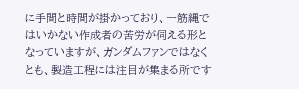に手間と時間が掛かっており、一筋縄ではいかない作成者の苦労が伺える形となっていますが、ガンダムファンではなくとも、製造工程には注目が集まる所です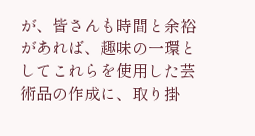が、皆さんも時間と余裕があれば、趣味の一環としてこれらを使用した芸術品の作成に、取り掛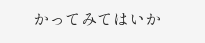かってみてはいか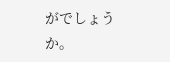がでしょうか。